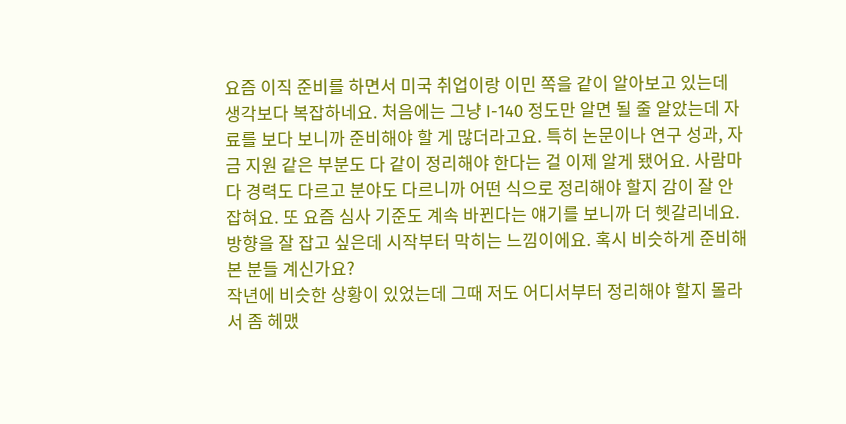요즘 이직 준비를 하면서 미국 취업이랑 이민 쪽을 같이 알아보고 있는데 생각보다 복잡하네요. 처음에는 그냥 I-140 정도만 알면 될 줄 알았는데 자료를 보다 보니까 준비해야 할 게 많더라고요. 특히 논문이나 연구 성과, 자금 지원 같은 부분도 다 같이 정리해야 한다는 걸 이제 알게 됐어요. 사람마다 경력도 다르고 분야도 다르니까 어떤 식으로 정리해야 할지 감이 잘 안 잡혀요. 또 요즘 심사 기준도 계속 바뀐다는 얘기를 보니까 더 헷갈리네요. 방향을 잘 잡고 싶은데 시작부터 막히는 느낌이에요. 혹시 비슷하게 준비해본 분들 계신가요?
작년에 비슷한 상황이 있었는데 그때 저도 어디서부터 정리해야 할지 몰라서 좀 헤맸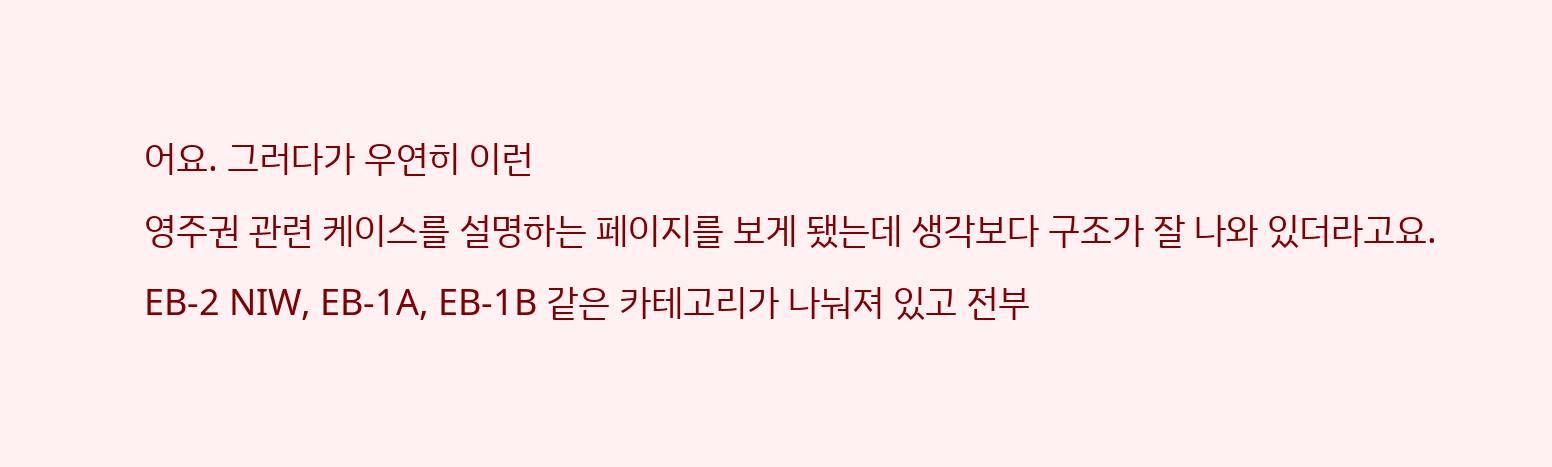어요. 그러다가 우연히 이런
영주권 관련 케이스를 설명하는 페이지를 보게 됐는데 생각보다 구조가 잘 나와 있더라고요. EB-2 NIW, EB-1A, EB-1B 같은 카테고리가 나눠져 있고 전부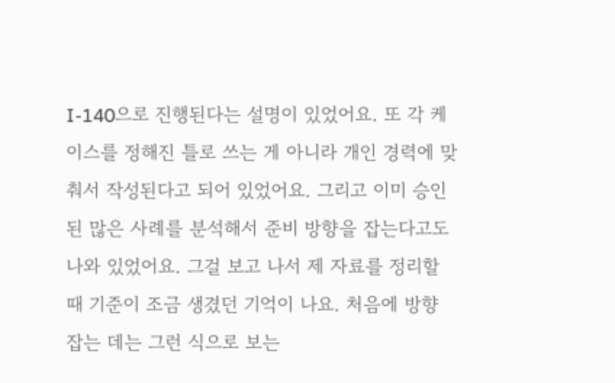I-140으로 진행된다는 설명이 있었어요. 또 각 케이스를 정해진 틀로 쓰는 게 아니라 개인 경력에 맞춰서 작성된다고 되어 있었어요. 그리고 이미 승인된 많은 사례를 분석해서 준비 방향을 잡는다고도 나와 있었어요. 그걸 보고 나서 제 자료를 정리할 때 기준이 조금 생겼던 기억이 나요. 처음에 방향 잡는 데는 그런 식으로 보는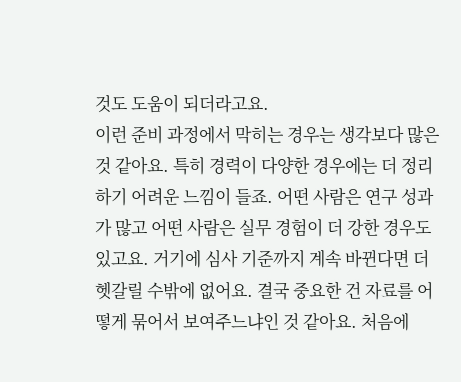것도 도움이 되더라고요.
이런 준비 과정에서 막히는 경우는 생각보다 많은 것 같아요. 특히 경력이 다양한 경우에는 더 정리하기 어려운 느낌이 들죠. 어떤 사람은 연구 성과가 많고 어떤 사람은 실무 경험이 더 강한 경우도 있고요. 거기에 심사 기준까지 계속 바뀐다면 더 헷갈릴 수밖에 없어요. 결국 중요한 건 자료를 어떻게 묶어서 보여주느냐인 것 같아요. 처음에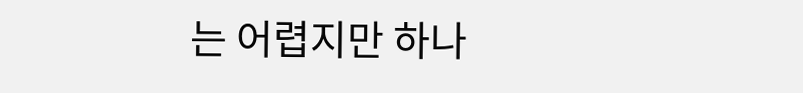는 어렵지만 하나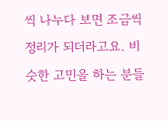씩 나누다 보면 조금씩 정리가 되더라고요. 비슷한 고민을 하는 분들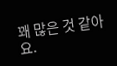꽤 많은 것 같아요.